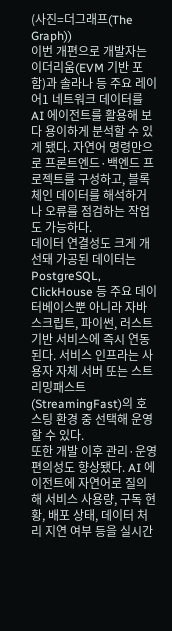(사진=더그래프(The Graph))
이번 개편으로 개발자는 이더리움(EVM 기반 포함)과 솔라나 등 주요 레이어1 네트워크 데이터를 AI 에이전트를 활용해 보다 용이하게 분석할 수 있게 됐다. 자연어 명령만으로 프론트엔드·백엔드 프로젝트를 구성하고, 블록체인 데이터를 해석하거나 오류를 점검하는 작업도 가능하다.
데이터 연결성도 크게 개선돼 가공된 데이터는 PostgreSQL, ClickHouse 등 주요 데이터베이스뿐 아니라 자바스크립트, 파이썬, 러스트 기반 서비스에 즉시 연동된다. 서비스 인프라는 사용자 자체 서버 또는 스트리밍패스트(StreamingFast)의 호스팅 환경 중 선택해 운영할 수 있다.
또한 개발 이후 관리·운영 편의성도 향상됐다. AI 에이전트에 자연어로 질의해 서비스 사용량, 구독 현황, 배포 상태, 데이터 처리 지연 여부 등을 실시간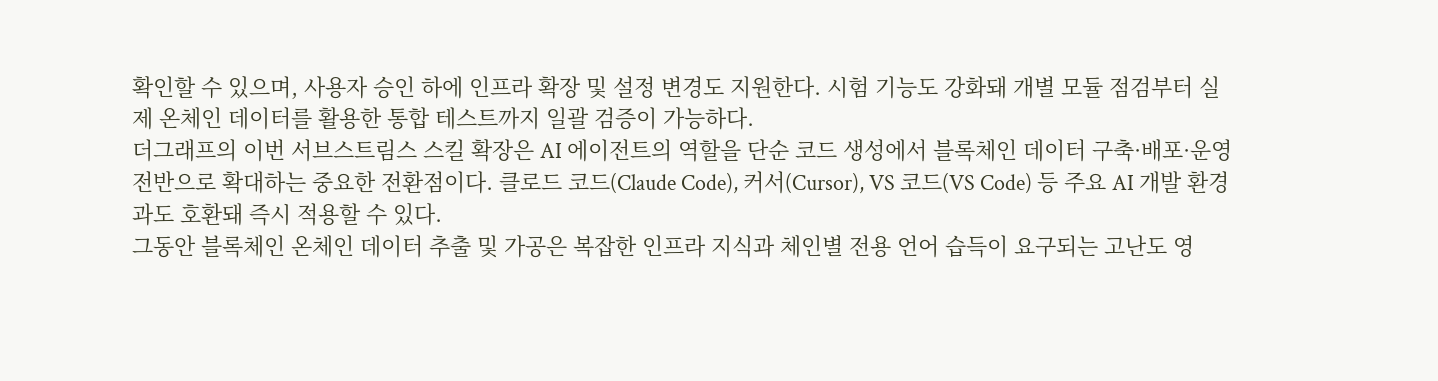확인할 수 있으며, 사용자 승인 하에 인프라 확장 및 설정 변경도 지원한다. 시험 기능도 강화돼 개별 모듈 점검부터 실제 온체인 데이터를 활용한 통합 테스트까지 일괄 검증이 가능하다.
더그래프의 이번 서브스트림스 스킬 확장은 AI 에이전트의 역할을 단순 코드 생성에서 블록체인 데이터 구축·배포·운영 전반으로 확대하는 중요한 전환점이다. 클로드 코드(Claude Code), 커서(Cursor), VS 코드(VS Code) 등 주요 AI 개발 환경과도 호환돼 즉시 적용할 수 있다.
그동안 블록체인 온체인 데이터 추출 및 가공은 복잡한 인프라 지식과 체인별 전용 언어 습득이 요구되는 고난도 영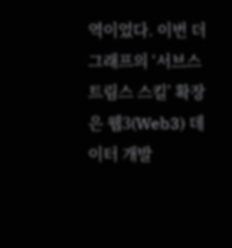역이었다. 이번 더그래프의 ‘서브스트림스 스킬’ 확장은 웹3(Web3) 데이터 개발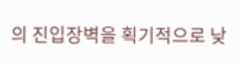의 진입장벽을 획기적으로 낮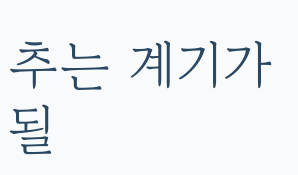추는 계기가 될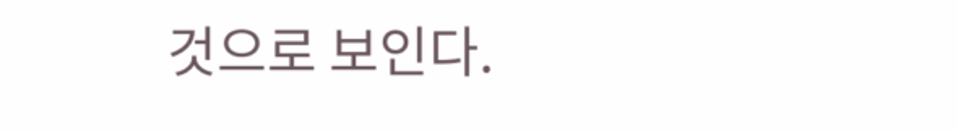것으로 보인다.